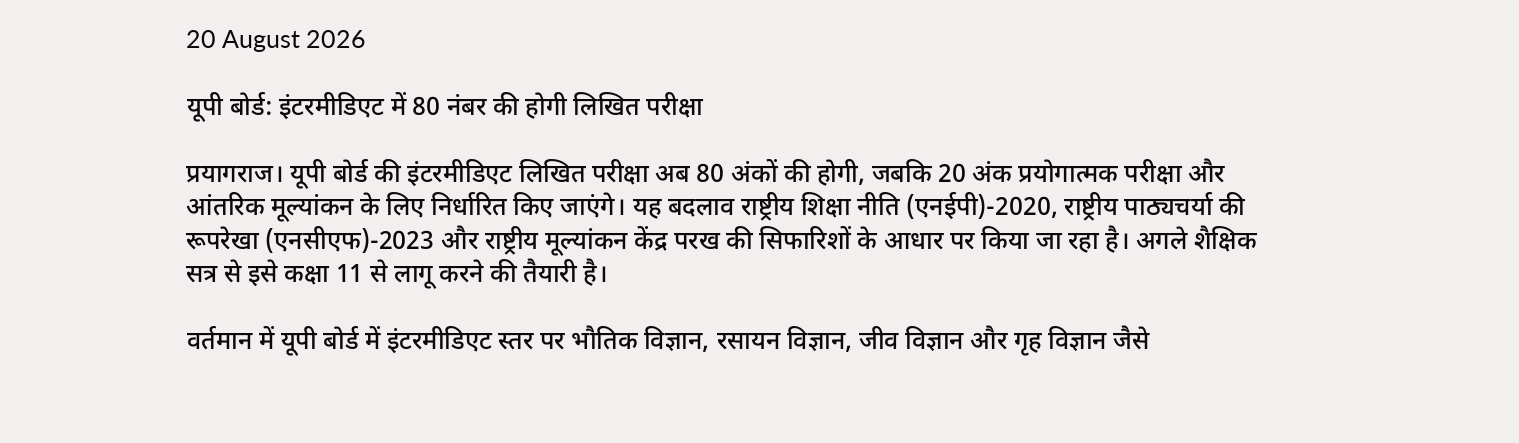20 August 2026

यूपी बोर्ड: इंटरमीडिएट में 80 नंबर की होगी लिखित परीक्षा

प्रयागराज। यूपी बोर्ड की इंटरमीडिएट लिखित परीक्षा अब 80 अंकों की होगी, जबकि 20 अंक प्रयोगात्मक परीक्षा और आंतरिक मूल्यांकन के लिए निर्धारित किए जाएंगे। यह बदलाव राष्ट्रीय शिक्षा नीति (एनईपी)-2020, राष्ट्रीय पाठ्यचर्या की रूपरेखा (एनसीएफ)-2023 और राष्ट्रीय मूल्यांकन केंद्र परख की सिफारिशों के आधार पर किया जा रहा है। अगले शैक्षिक सत्र से इसे कक्षा 11 से लागू करने की तैयारी है।

वर्तमान में यूपी बोर्ड में इंटरमीडिएट स्तर पर भौतिक विज्ञान, रसायन विज्ञान, जीव विज्ञान और गृह विज्ञान जैसे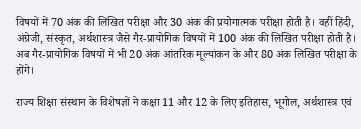विषयों में 70 अंक की लिखित परीक्षा और 30 अंक की प्रयोगात्मक परीक्षा होती है। वहीं हिंदी, अंग्रेजी, संस्कृत, अर्थशास्त्र जैसे गैर-प्रायोगिक विषयों में 100 अंक की लिखित परीक्षा होती है। अब गैर-प्रायोगिक विषयों में भी 20 अंक आंतरिक मूल्यांकन के और 80 अंक लिखित परीक्षा के होंगे।

राज्य शिक्षा संस्थान के विशेषज्ञों ने कक्षा 11 और 12 के लिए इतिहास, भूगोल, अर्थशास्त्र एवं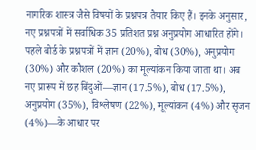नागरिक शास्त्र जैसे विषयों के प्रश्नपत्र तैयार किए हैं। इनके अनुसार, नए प्रश्नपत्रों में सर्वाधिक 35 प्रतिशत प्रश्न अनुप्रयोग आधारित होंगे। पहले बोर्ड के प्रश्नपत्रों में ज्ञान (20%), बोध (30%), अनुप्रयोग (30%) और कौशल (20%) का मूल्यांकन किया जाता था। अब नए प्रारूप में छह बिंदुओं—ज्ञान (17.5%), बोध (17.5%), अनुप्रयोग (35%), विश्लेषण (22%), मूल्यांकन (4%) और सृजन (4%)—के आधार पर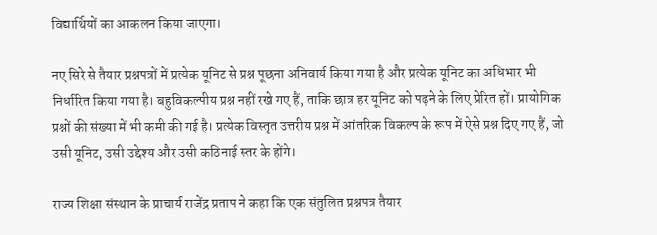विद्यार्थियों का आकलन किया जाएगा।

नए सिरे से तैयार प्रश्नपत्रों में प्रत्येक यूनिट से प्रश्न पूछना अनिवार्य किया गया है और प्रत्येक यूनिट का अधिभार भी निर्धारित किया गया है। बहुविकल्पीय प्रश्न नहीं रखे गए हैं, ताकि छात्र हर यूनिट को पढ़ने के लिए प्रेरित हों। प्रायोगिक प्रश्नों की संख्या में भी कमी की गई है। प्रत्येक विस्तृत उत्तरीय प्रश्न में आंतरिक विकल्प के रूप में ऐसे प्रश्न दिए गए हैं, जो उसी यूनिट, उसी उद्देश्य और उसी कठिनाई स्तर के होंगे।

राज्य शिक्षा संस्थान के प्राचार्य राजेंद्र प्रताप ने कहा कि एक संतुलित प्रश्नपत्र तैयार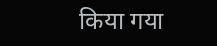किया गया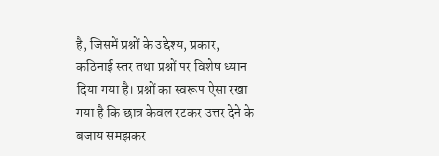है, जिसमें प्रश्नों के उद्देश्य, प्रकार, कठिनाई स्तर तथा प्रश्नों पर विशेष ध्यान दिया गया है। प्रश्नों का स्वरूप ऐसा रखा गया है कि छात्र केवल रटकर उत्तर देने के बजाय समझकर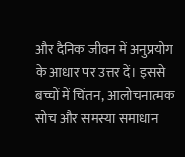और दैनिक जीवन में अनुप्रयोग के आधार पर उत्तर दें। इससे बच्चों में चिंतन, आलोचनात्मक सोच और समस्या समाधान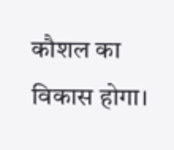कौशल का विकास होगा।